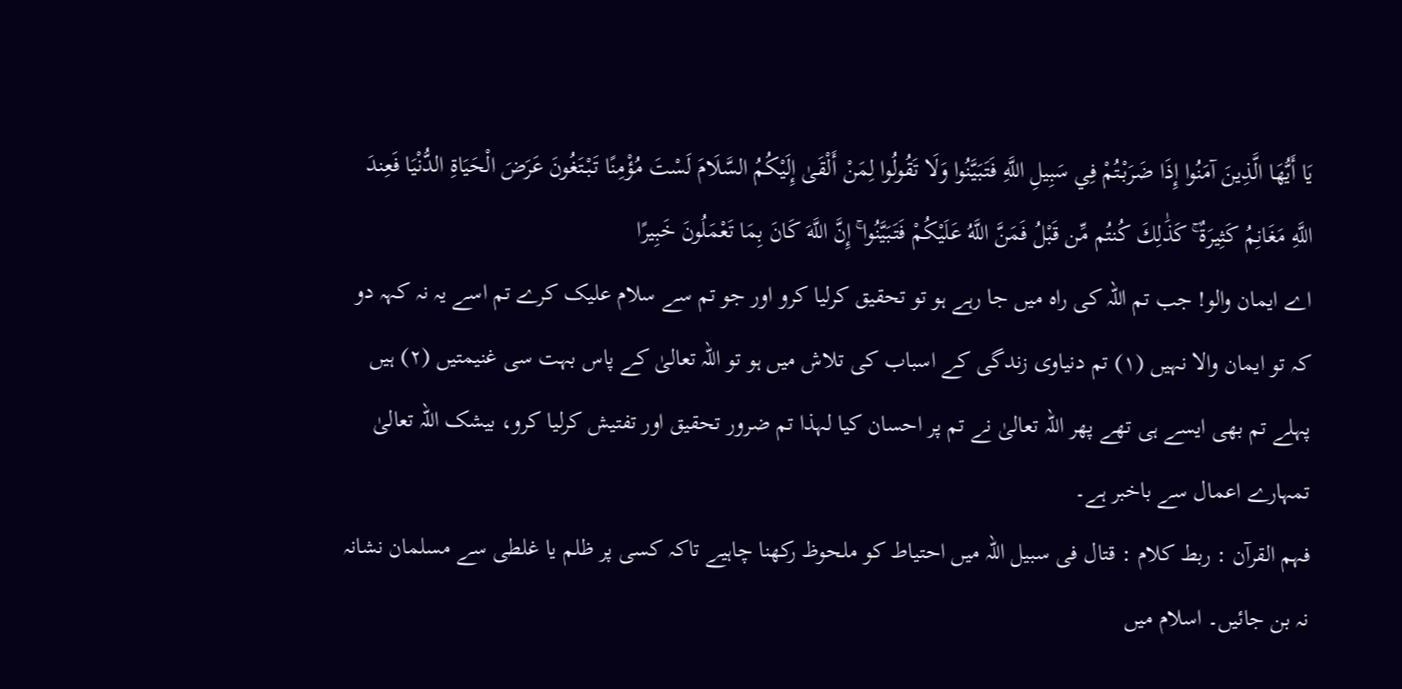يَا أَيُّهَا الَّذِينَ آمَنُوا إِذَا ضَرَبْتُمْ فِي سَبِيلِ اللَّهِ فَتَبَيَّنُوا وَلَا تَقُولُوا لِمَنْ أَلْقَىٰ إِلَيْكُمُ السَّلَامَ لَسْتَ مُؤْمِنًا تَبْتَغُونَ عَرَضَ الْحَيَاةِ الدُّنْيَا فَعِندَ اللَّهِ مَغَانِمُ كَثِيرَةٌ ۚ كَذَٰلِكَ كُنتُم مِّن قَبْلُ فَمَنَّ اللَّهُ عَلَيْكُمْ فَتَبَيَّنُوا ۚ إِنَّ اللَّهَ كَانَ بِمَا تَعْمَلُونَ خَبِيرًا
اے ایمان والو! جب تم اللہ کی راہ میں جا رہے ہو تو تحقیق کرلیا کرو اور جو تم سے سلام علیک کرے تم اسے یہ نہ کہہ دو کہ تو ایمان والا نہیں (١) تم دنیاوی زندگی کے اسباب کی تلاش میں ہو تو اللہ تعالیٰ کے پاس بہت سی غنیمتیں (٢) ہیں پہلے تم بھی ایسے ہی تھے پھر اللہ تعالیٰ نے تم پر احسان کیا لہذا تم ضرور تحقیق اور تفتیش کرلیا کرو، بیشک اللہ تعالیٰ تمہارے اعمال سے باخبر ہے۔
فہم القرآن : ربط کلام : قتال فی سبیل اللہ میں احتیاط کو ملحوظ رکھنا چاہیے تاکہ کسی پر ظلم یا غلطی سے مسلمان نشانہ نہ بن جائیں۔ اسلام میں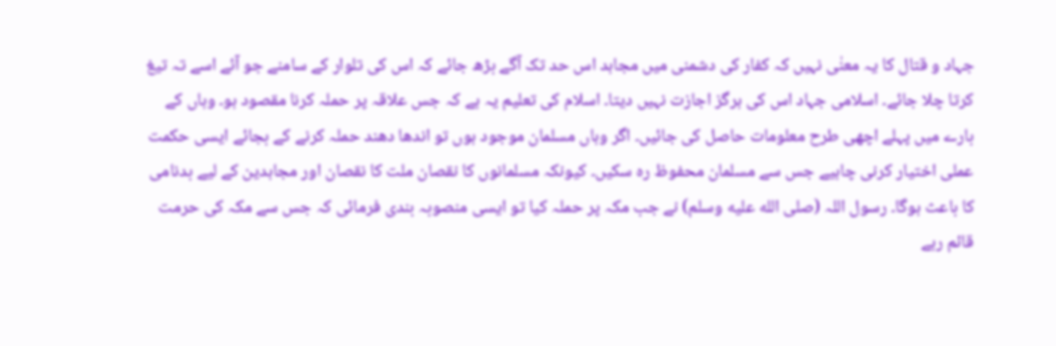جہاد و قتال کا یہ معنٰی نہیں کہ کفار کی دشمنی میں مجاہد اس حد تک آگے بڑھ جائے کہ اس کی تلوار کے سامنے جو آئے اسے تہ تیغ کرتا چلا جائے۔ اسلامی جہاد اس کی ہرگز اجازت نہیں دیتا۔ اسلام کی تعلیم یہ ہے کہ جس علاقہ پر حملہ کرنا مقصود ہو۔ وہاں کے بارے میں پہلے اچھی طرح معلومات حاصل کی جائیں۔ اگر وہاں مسلمان موجود ہوں تو اندھا دھند حملہ کرنے کے بجائے ایسی حکمت عملی اختیار کرنی چاہیے جس سے مسلمان محفوظ رہ سکیں۔ کیونکہ مسلمانوں کا نقصان ملت کا نقصان اور مجاہدین کے لیے بدنامی کا باعث ہوگا۔ رسول اللہ (صلى الله عليه وسلم) نے جب مکہ پر حملہ کیا تو ایسی منصوبہ بندی فرمائی کہ جس سے مکہ کی حرمت قائم رہے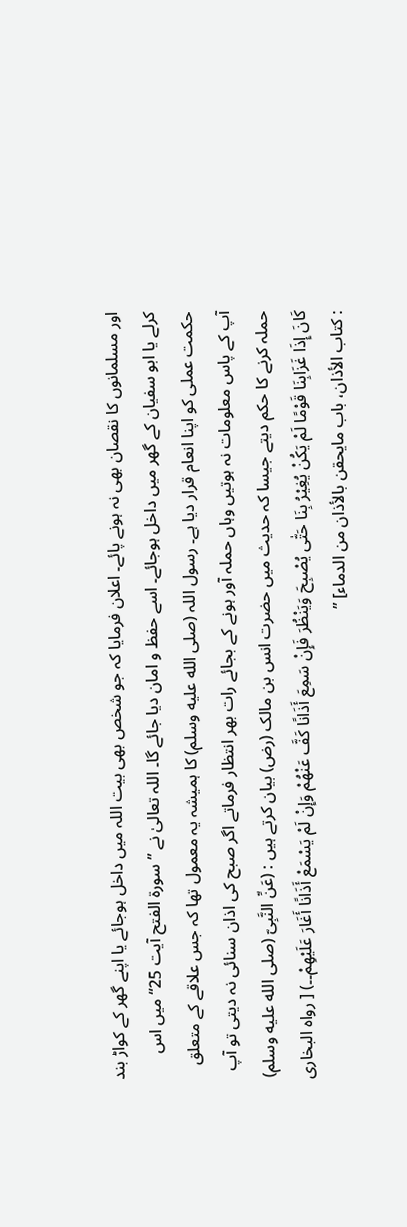اور مسلمانوں کا نقصان بھی نہ ہونے پائے۔ اعلان فرمایا کہ جو شخص بھی بیت اللہ میں داخل ہوجائے یا اپنے گھر کے کواڑ بند کرلے یا ابو سفیان کے گھر میں داخل ہوجائے۔ اسے حفظ و امان دیا جائے گا۔ اللہ تعالیٰ نے ” سورۃ الفتح آیت 25“ میں اس حکمت عملی کو اپنا انعام قرار دیا ہے۔ رسول اللہ (صلى الله عليه وسلم) کا ہمیشہ یہ معمول تھا کہ جس علاقے کے متعلق آپ کے پاس معلومات نہ ہوتیں وہاں حملہ آور ہونے کے بجائے رات بھر انتظار فرماتے اگر صبح کی اذان سنائی نہ دیتی تو آپ حملہ کرنے کا حکم دیتے جیسا کہ حدیث میں حضرت انس بن مالک (رض) بیان کرتے ہیں : (عَنِّ النَّبِیّ (صلى الله عليه وسلم) کَانَ إِذَا غَزَابِنَا قَوْمًا لَمْ یَکُنْ یُغِیْرُ بِنَا حَتّٰی یُصْبِحَ وَیَنْظُرَ فَإِنْ سَمِعَ أَذَانًا کَفَّ عَنْھُمْ وَإِنْ لَمْ یَسْمَعْ أَذَانًا أَغَارَ عَلَیْھِمْ۔۔) [ رواہ البخاری : کتاب الأذان، باب مایحقن بالأذان من الدماء] ”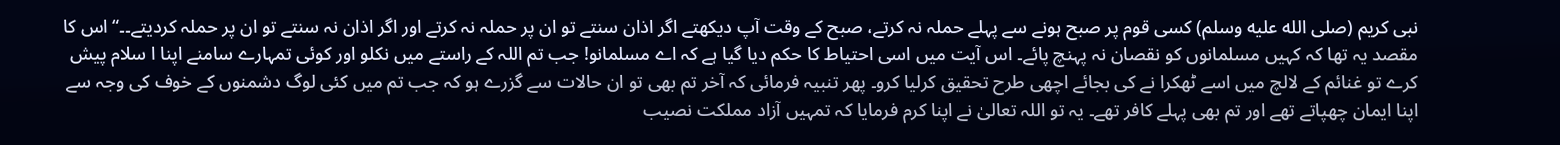نبی کریم (صلى الله عليه وسلم) کسی قوم پر صبح ہونے سے پہلے حملہ نہ کرتے، صبح کے وقت آپ دیکھتے اگر اذان سنتے تو ان پر حملہ نہ کرتے اور اگر اذان نہ سنتے تو ان پر حملہ کردیتے۔۔“ اس کا مقصد یہ تھا کہ کہیں مسلمانوں کو نقصان نہ پہنچ پائے۔ اس آیت میں اسی احتیاط کا حکم دیا گیا ہے کہ اے مسلمانو! جب تم اللہ کے راستے میں نکلو اور کوئی تمہارے سامنے اپنا ا سلام پیش کرے تو غنائم کے لالچ میں اسے ٹھکرا نے کی بجائے اچھی طرح تحقیق کرلیا کرو۔ پھر تنبیہ فرمائی کہ آخر تم بھی تو ان حالات سے گزرے ہو کہ جب تم میں کئی لوگ دشمنوں کے خوف کی وجہ سے اپنا ایمان چھپاتے تھے اور تم بھی پہلے کافر تھے۔ یہ تو اللہ تعالیٰ نے اپنا کرم فرمایا کہ تمہیں آزاد مملکت نصیب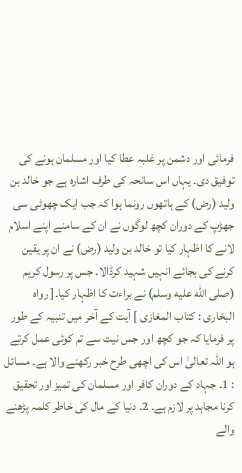فرمائی اور دشمن پر غلبہ عطا کیا اور مسلمان ہونے کی توفیق دی۔ یہاں اس سانحہ کی طرف اشارہ ہے جو خالد بن ولید (رض) کے ہاتھوں رونما ہوا کہ جب ایک چھوٹی سی جھڑپ کے دوران کچھ لوگوں نے ان کے سامنے اپنے اسلام لانے کا اظہار کیا تو خالد بن ولید (رض) نے ان پر یقین کرنے کی بجائے انہیں شہید کرڈالا۔ جس پر رسول کریم (صلى الله عليه وسلم) نے براءت کا اظہار کیا۔[ رواہ البخاری : کتاب المغازی ] آیت کے آخر میں تنبیہ کے طور پر فرمایا کہ جو کچھ اور جس نیت سے تم کوئی عمل کرتے ہو اللہ تعالیٰ اس کی اچھی طرح خبر رکھنے والا ہے۔ مسائل : 1۔ جہاد کے دوران کافر اور مسلمان کی تمیز اور تحقیق کرنا مجاہد پر لازم ہے۔ 2۔ دنیا کے مال کی خاطر کلمہ پڑھنے والے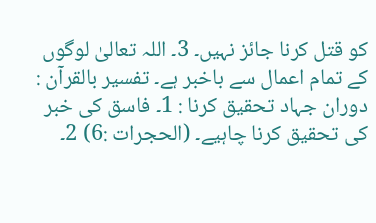کو قتل کرنا جائز نہیں۔ 3۔ اللہ تعالیٰ لوگوں کے تمام اعمال سے باخبر ہے۔ تفسیر بالقرآن : دوران جہاد تحقیق کرنا : 1۔ فاسق کی خبر کی تحقیق کرنا چاہیے۔ (الحجرات :6) 2۔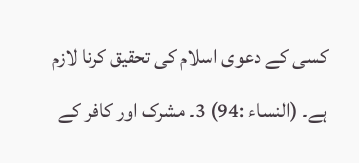کسی کے دعوی اسلام کی تحقیق کرنا لازم ہے۔ (النساء :94) 3۔ مشرک اور کافر کے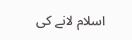اسلام لانے کی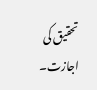تحقیق کی اجازت۔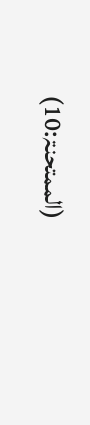(الممتحنۃ:10)